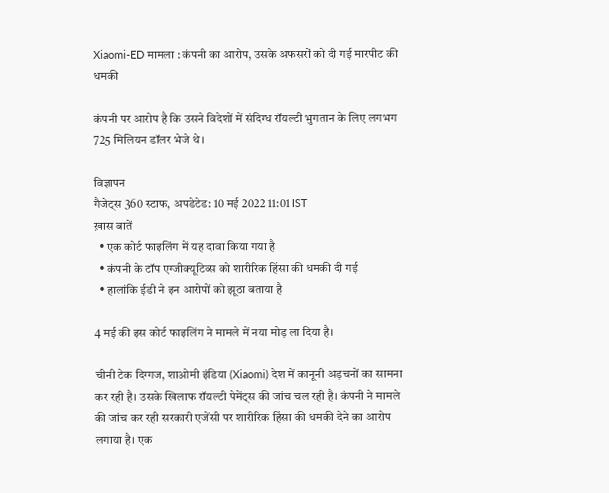Xiaomi-ED मामला : कंपनी का आरोप, उसके अफसरों को दी गई मारपीट की धमकी

कंपनी पर आरोप है कि उसने विदेशों में संदिग्ध रॉयल्टी भुगतान के लिए लगभग 725 मिलियन डॉलर भेजे थे।

विज्ञापन
गैजेट्स 360 स्टाफ, अपडेटेड: 10 मई 2022 11:01 IST
ख़ास बातें
  • एक कोर्ट फाइलिंग में यह दावा किया गया है
  • कंपनी के टॉप एग्‍जीक्‍यूटिव्‍स को शारीरिक हिंसा की धमकी दी गई
  • हालांकि ईडी ने इन आरोपों को झूठा बताया है

4 मई की इस कोर्ट फाइलिंग ने मामले में नया मोड़ ला दिया है।

चीनी टेक दिग्‍गज, शाओमी इंडिया (Xiaomi) देश में कानूनी अड़चनों का सामना कर रही है। उसके खिलाफ रॉयल्‍टी पेमेंट्स की जांच चल रही है। कंपनी ने मामले की जांच कर रही सरकारी एजेंसी पर शारीरिक हिंसा की धमकी देने का आरोप लगाया है। एक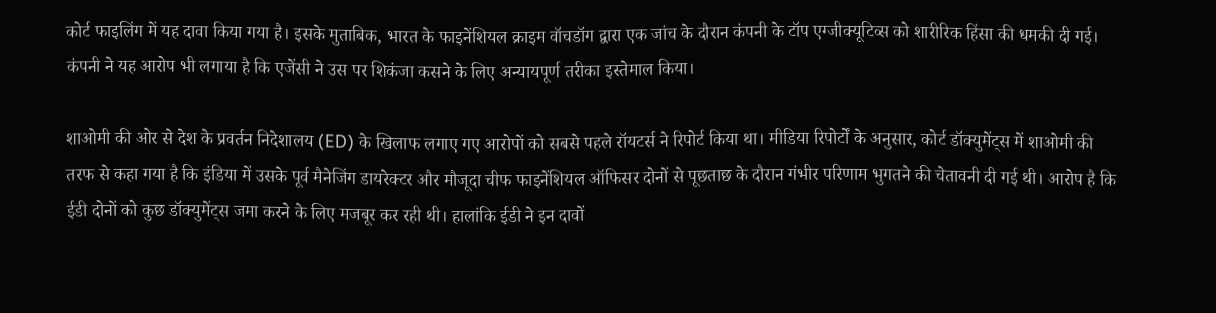कोर्ट फाइलिंग में यह दावा किया गया है। इसके मुताबिक, भारत के फाइनेंशियल क्राइम वॉचडॉग द्वारा एक जांच के दौरान कंपनी के टॉप एग्‍जीक्‍यूटिव्‍स को शारीरिक हिंसा की धमकी दी गई। कंपनी ने यह आरोप भी लगाया है कि एजेंसी ने उस पर शिकंजा कसने के लिए अन्‍यायपूर्ण तरीका इस्‍तेमाल किया।

शाओमी की ओर से देश के प्रवर्तन निदेशालय (ED) के खिलाफ लगाए गए आरोपों को सबसे पहले रॉयटर्स ने रिपोर्ट किया था। मीडिया रिपोर्टों के अनुसार, कोर्ट डॉक्‍युमेंट्स में शाओमी की तरफ से कहा गया है कि इंडिया में उसके पूर्व मैनेजिंग डायरेक्‍टर और मौजूदा चीफ फाइनेंशियल ऑफ‍िसर दोनों से पूछताछ के दौरान गंभीर परिणाम भुगतने की चेतावनी दी गई थी। आरोप है कि ईडी दोनों को कुछ डॉक्‍युमेंट्स जमा करने के लिए मजबूर कर रही थी। हालांकि ईडी ने इन दावों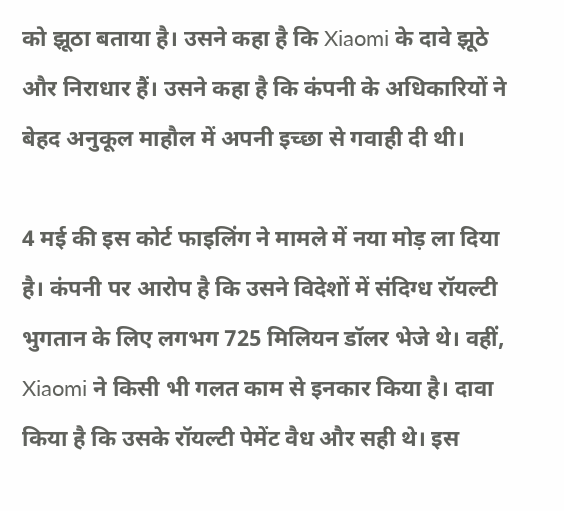को झूठा बताया है। उसने कहा है कि Xiaomi के दावे झूठे और निराधार हैं। उसने कहा है कि कंपनी के अधिकारियों ने बेहद अनुकूल माहौल में अपनी इच्‍छा से गवाही दी थी।

4 मई की इस कोर्ट फाइलिंग ने मामले में नया मोड़ ला दिया है। कंपनी पर आरोप है कि उसने विदेशों में संदिग्ध रॉयल्टी भुगतान के लिए लगभग 725 मिलियन डॉलर भेजे थे। वहीं, Xiaomi ने किसी भी गलत काम से इनकार किया है। दावा किया है कि उसके रॉयल्‍टी पेमेंट वैध और सही थे। इस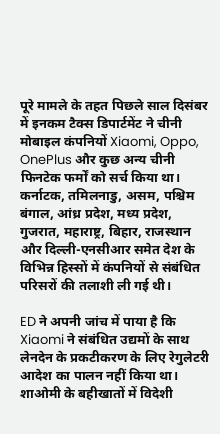पूरे मामले के तहत पिछले साल दिसंबर में इनकम टैक्‍स डिपार्टमेंट ने चीनी मोबाइल कंपनियों Xiaomi, Oppo, OnePlus और कुछ अन्य चीनी फिनटेक फर्मों को सर्च किया था। कर्नाटक, तमिलनाडु, असम, पश्चिम बंगाल, आंध्र प्रदेश, मध्य प्रदेश, गुजरात, महाराष्ट्र, बिहार, राजस्थान और दिल्ली-एनसीआर समेत देश के विभिन्न हिस्सों में कंपनियों से संबंधित परिसरों की तलाशी ली गई थी।

ED ने अपनी जांच में पाया है कि Xiaomi ने संबंधित उद्यमों के साथ लेनदेन के प्रकटीकरण के लिए रेगुलेटरी आदेश का पालन नहीं किया था। शाओमी के बहीखातों में विदेशी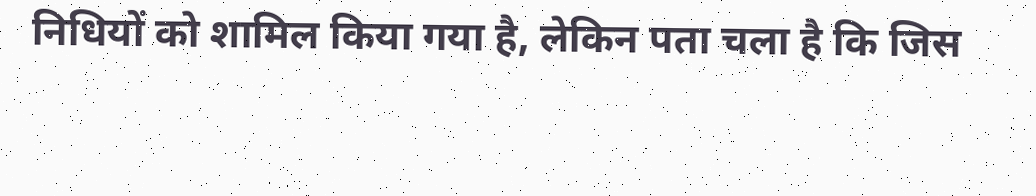निधियों को शामिल किया गया है, लेकिन पता चला है कि जिस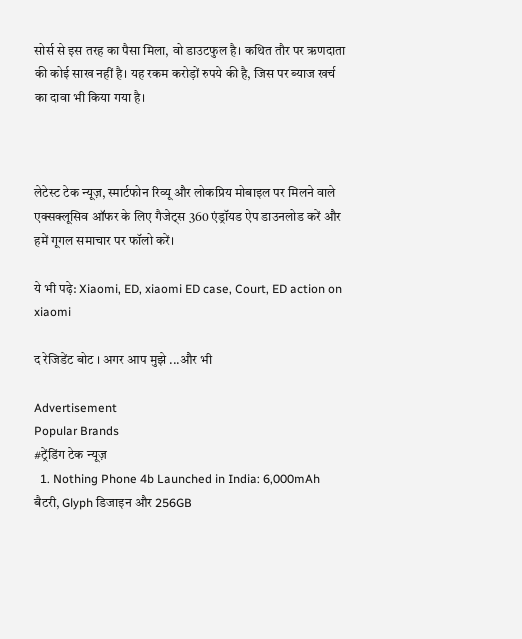सोर्स से इस तरह का पैसा मिला, वो डाउटफुल है। कथित तौर पर ऋणदाता की कोई साख नहीं है। यह रकम करोड़ों रुपये की है, जिस पर ब्‍याज खर्च का दावा भी किया गया है।



लेटेस्ट टेक न्यूज़, स्मार्टफोन रिव्यू और लोकप्रिय मोबाइल पर मिलने वाले एक्सक्लूसिव ऑफर के लिए गैजेट्स 360 एंड्रॉयड ऐप डाउनलोड करें और हमें गूगल समाचार पर फॉलो करें।

ये भी पढ़े: Xiaomi, ED, xiaomi ED case, Court, ED action on xiaomi

द रेजिडेंट बोट । अगर आप मुझे ...और भी

Advertisement
Popular Brands
#ट्रेंडिंग टेक न्यूज़
  1. Nothing Phone 4b Launched in India: 6,000mAh बैटरी, Glyph डिजाइन और 256GB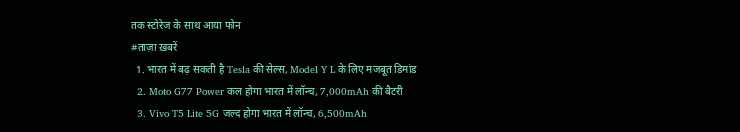तक स्टोरेज के साथ आया फोन
#ताज़ा ख़बरें
  1. भारत में बढ़ सकती है Tesla की सेल्स, Model Y L के लिए मजबूत डिमांड
  2. Moto G77 Power कल होगा भारत में लॉन्च, 7,000mAh की बैटरी
  3. Vivo T5 Lite 5G जल्द होगा भारत में लॉन्च, 6,500mAh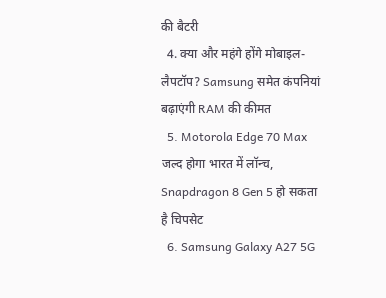की बैटरी
  4. क्या और महंगे होंगे मोबाइल-लैपटॉप? Samsung समेत कंपनियां बढ़ाएंगी RAM की कीमत
  5. Motorola Edge 70 Max जल्द होगा भारत में लॉन्च, Snapdragon 8 Gen 5 हो सकता है चिपसेट
  6. Samsung Galaxy A27 5G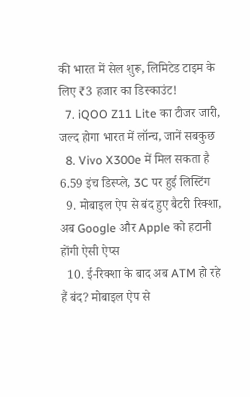की भारत में सेल शुरू, लिमिटेड टाइम के लिए ₹3 हजार का डिस्काउंट!
  7. iQOO Z11 Lite का टीजर जारी, जल्द होगा भारत में लॉन्च, जानें सबकुछ
  8. Vivo X300e में मिल सकता है 6.59 इंच डिस्प्ले, 3C पर हुई लिस्टिंग
  9. मोबाइल ऐप से बंद हुए बैटरी रिक्शा, अब Google और Apple को हटानी होंगी ऐसी ऐप्स
  10. ई-रिक्शा के बाद अब ATM हो रहे हैं बंद? मोबाइल ऐप से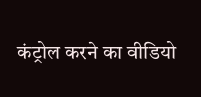कंट्रोल करने का वीडियो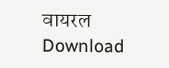वायरल
Download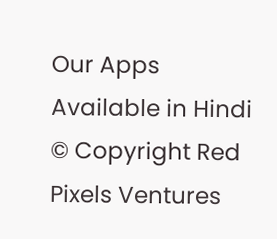Our Apps
Available in Hindi
© Copyright Red Pixels Ventures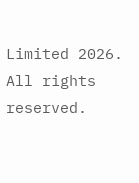Limited 2026. All rights reserved.